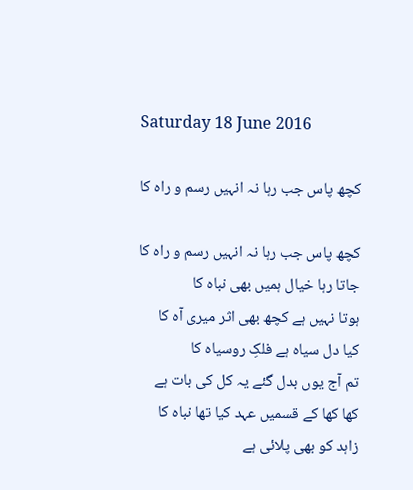Saturday 18 June 2016

کچھ پاس جب رہا نہ انہیں رسم و راہ کا

کچھ پاس جب رہا نہ انہیں رسم و راہ کا
جاتا رہا خیال ہمیں بھی نباہ کا
ہوتا نہیں ہے کچھ بھی اثر میری آہ کا
کیا دل سیاہ ہے فلکِ روسیاہ کا
تم آج یوں بدل گئے یہ کل کی بات ہے
کھا کھا کے قسمیں عہد کیا تھا نباہ کا
زاہد کو بھی پلائی ہے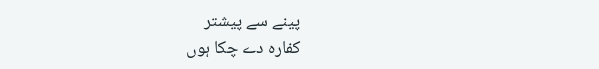پینے سے پیشتر
کفارہ دے چکا ہوں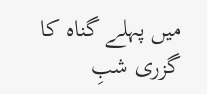میں پہلے گناہ کا
گزری شبِ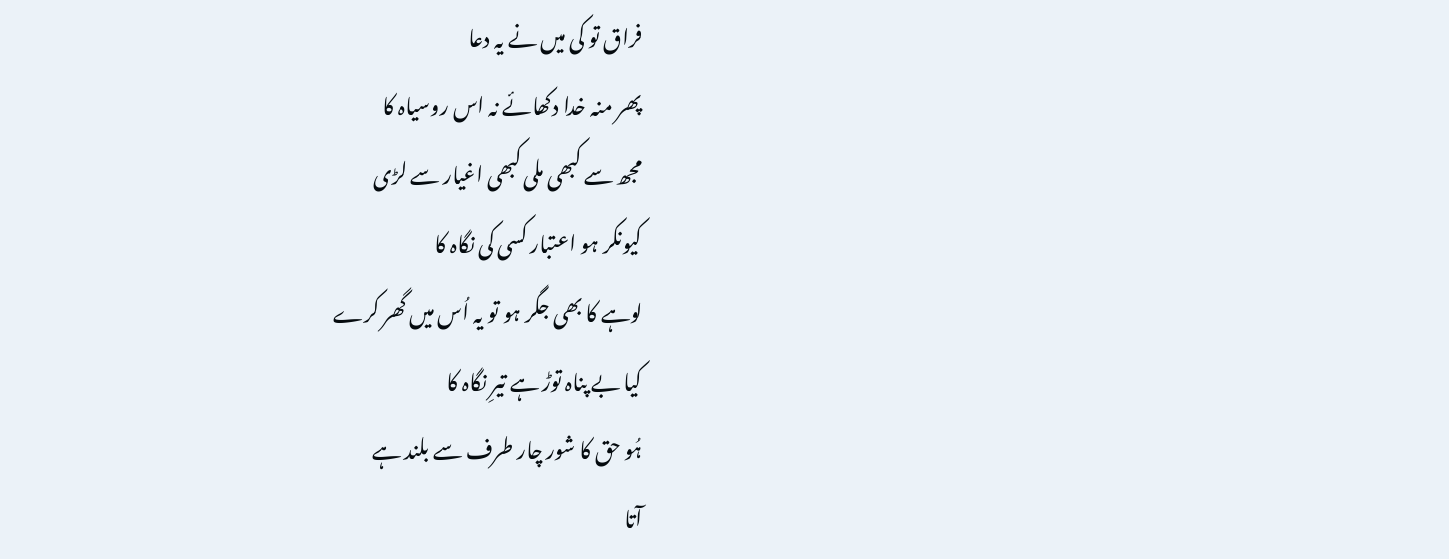فراق تو کی میں نے یہ دعا
پھر منہ خدا دکھائے نہ اس روسیاہ کا
مجھ سے کبھی ملی کبھی اغیار سے لڑی
کیونکر ہو اعتبار کسی کی نگاہ کا
لوہے کا بھی جگر ہو تو یہ اُس میں گھر کرے
کیا بے پناہ توڑ ہے تیرِ نگاہ کا
ہُو حق کا شور چار طرف سے بلند ہے
آتا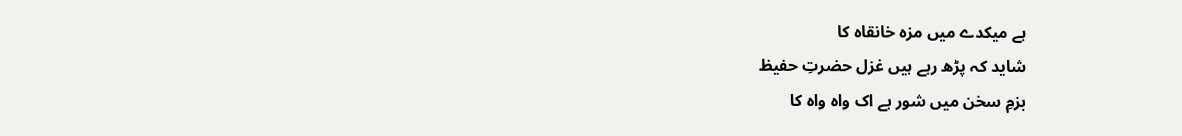ہے میکدے میں مزہ خانقاہ کا
شاید کہ پڑھ رہے ہیں غزل حضرتِ حفیظ
بزمِ سخن میں شور ہے اک واہ واہ کا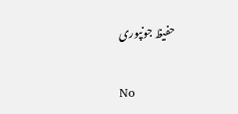حفیظ جونپوری

No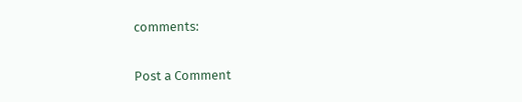comments:

Post a Comment